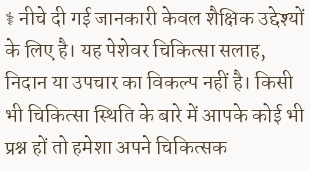⚕ नीचे दी गई जानकारी केवल शैक्षिक उद्देश्यों के लिए है। यह पेशेवर चिकित्सा सलाह, निदान या उपचार का विकल्प नहीं है। किसी भी चिकित्सा स्थिति के बारे में आपके कोई भी प्रश्न हों तो हमेशा अपने चिकित्सक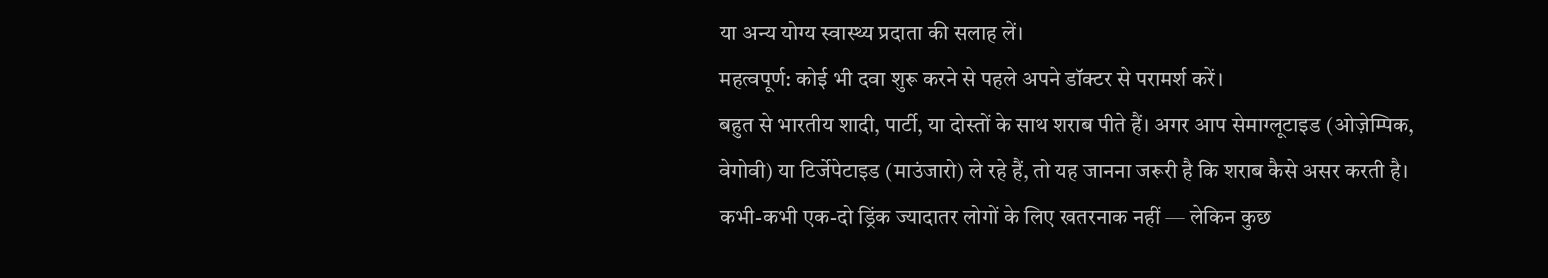या अन्य योग्य स्वास्थ्य प्रदाता की सलाह लें।
महत्वपूर्ण: कोई भी दवा शुरू करने से पहले अपने डॉक्टर से परामर्श करें।
बहुत से भारतीय शादी, पार्टी, या दोस्तों के साथ शराब पीते हैं। अगर आप सेमाग्लूटाइड (ओज़ेम्पिक, वेगोवी) या टिर्जेपेटाइड (माउंजारो) ले रहे हैं, तो यह जानना जरूरी है कि शराब कैसे असर करती है।
कभी-कभी एक-दो ड्रिंक ज्यादातर लोगों के लिए खतरनाक नहीं — लेकिन कुछ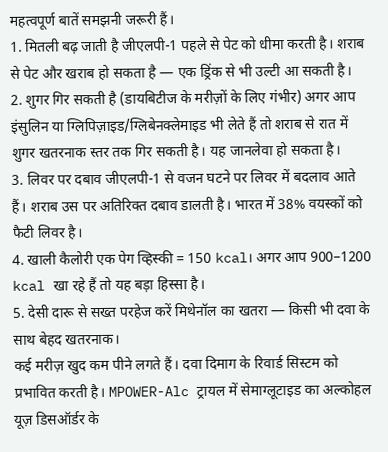महत्वपूर्ण बातें समझनी जरूरी हैं।
1. मितली बढ़ जाती है जीएलपी-1 पहले से पेट को धीमा करती है। शराब से पेट और खराब हो सकता है — एक ड्रिंक से भी उल्टी आ सकती है।
2. शुगर गिर सकती है (डायबिटीज के मरीज़ों के लिए गंभीर) अगर आप इंसुलिन या ग्लिपिज़ाइड/ग्लिबेनक्लेमाइड भी लेते हैं तो शराब से रात में शुगर खतरनाक स्तर तक गिर सकती है। यह जानलेवा हो सकता है।
3. लिवर पर दबाव जीएलपी-1 से वजन घटने पर लिवर में बदलाव आते हैं। शराब उस पर अतिरिक्त दबाव डालती है। भारत में 38% वयस्कों को फैटी लिवर है।
4. खाली कैलोरी एक पेग व्हिस्की = 150 kcal। अगर आप 900–1200 kcal खा रहे हैं तो यह बड़ा हिस्सा है।
5. देसी दारू से सख्त परहेज करें मिथेनॉल का खतरा — किसी भी दवा के साथ बेहद खतरनाक।
कई मरीज़ खुद कम पीने लगते हैं। दवा दिमाग के रिवार्ड सिस्टम को प्रभावित करती है। MPOWER-Alc ट्रायल में सेमाग्लूटाइड का अल्कोहल यूज़ डिसऑर्डर के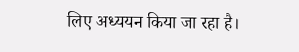लिए अध्ययन किया जा रहा है।